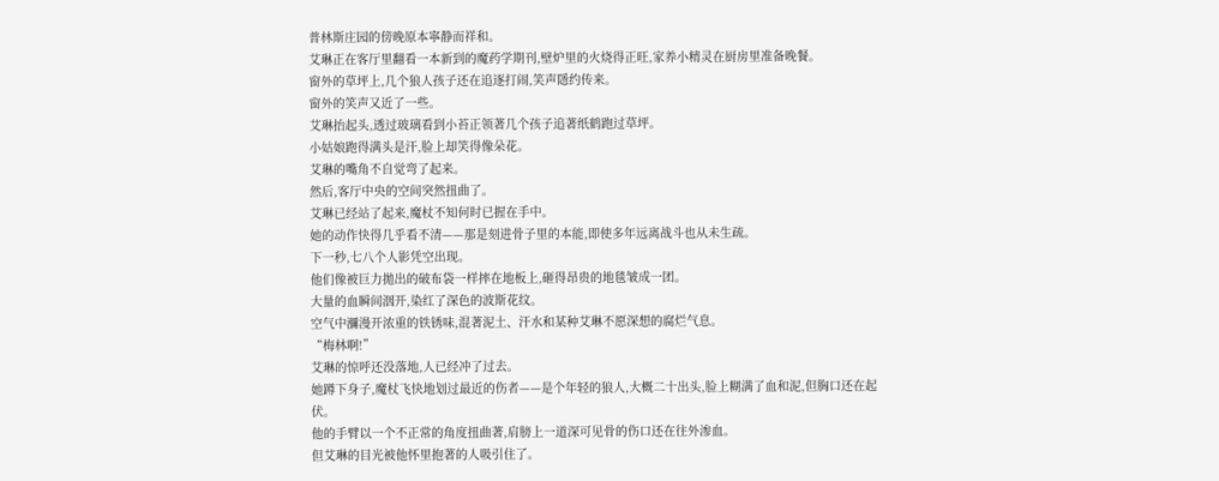普林斯庄园的傍晚原本寧静而祥和。
艾琳正在客厅里翻看一本新到的魔药学期刊,壁炉里的火烧得正旺,家养小精灵在厨房里准备晚餐。
窗外的草坪上,几个狼人孩子还在追逐打闹,笑声隱约传来。
窗外的笑声又近了一些。
艾琳抬起头,透过玻璃看到小苔正领著几个孩子追著纸鹤跑过草坪。
小姑娘跑得满头是汗,脸上却笑得像朵花。
艾琳的嘴角不自觉弯了起来。
然后,客厅中央的空间突然扭曲了。
艾琳已经站了起来,魔杖不知何时已握在手中。
她的动作快得几乎看不清——那是刻进骨子里的本能,即使多年远离战斗也从未生疏。
下一秒,七八个人影凭空出现。
他们像被巨力拋出的破布袋一样摔在地板上,砸得昂贵的地毯皱成一团。
大量的血瞬间洇开,染红了深色的波斯花纹。
空气中瀰漫开浓重的铁锈味,混著泥土、汗水和某种艾琳不愿深想的腐烂气息。
“梅林啊!”
艾琳的惊呼还没落地,人已经冲了过去。
她蹲下身子,魔杖飞快地划过最近的伤者——是个年轻的狼人,大概二十出头,脸上糊满了血和泥,但胸口还在起伏。
他的手臂以一个不正常的角度扭曲著,肩膀上一道深可见骨的伤口还在往外渗血。
但艾琳的目光被他怀里抱著的人吸引住了。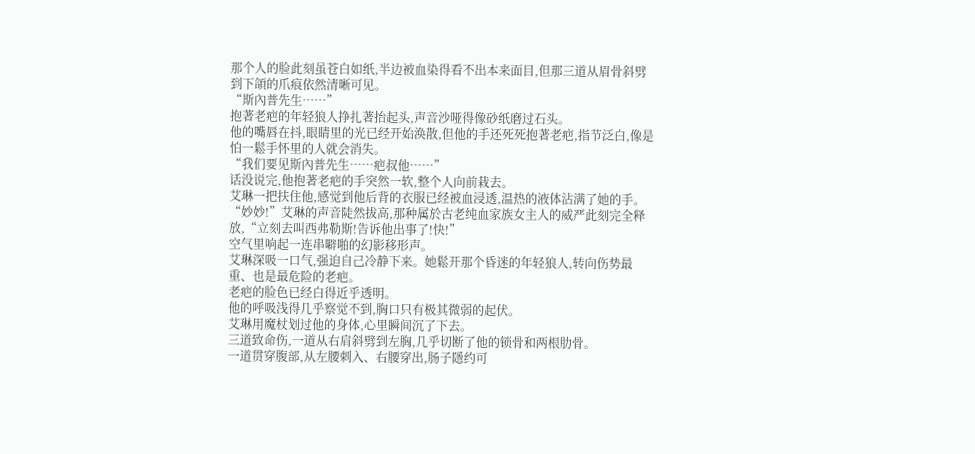那个人的脸此刻虽苍白如纸,半边被血染得看不出本来面目,但那三道从眉骨斜劈到下頜的爪痕依然清晰可见。
“斯內普先生……”
抱著老疤的年轻狼人挣扎著抬起头,声音沙哑得像砂纸磨过石头。
他的嘴唇在抖,眼睛里的光已经开始涣散,但他的手还死死抱著老疤,指节泛白,像是怕一鬆手怀里的人就会消失。
“我们要见斯內普先生……疤叔他……”
话没说完,他抱著老疤的手突然一软,整个人向前栽去。
艾琳一把扶住他,感觉到他后背的衣服已经被血浸透,温热的液体沾满了她的手。
“妙妙!”艾琳的声音陡然拔高,那种属於古老纯血家族女主人的威严此刻完全释放,“立刻去叫西弗勒斯!告诉他出事了!快!”
空气里响起一连串噼啪的幻影移形声。
艾琳深吸一口气,强迫自己冷静下来。她鬆开那个昏迷的年轻狼人,转向伤势最重、也是最危险的老疤。
老疤的脸色已经白得近乎透明。
他的呼吸浅得几乎察觉不到,胸口只有极其微弱的起伏。
艾琳用魔杖划过他的身体,心里瞬间沉了下去。
三道致命伤,一道从右肩斜劈到左胸,几乎切断了他的锁骨和两根肋骨。
一道贯穿腹部,从左腰刺入、右腰穿出,肠子隱约可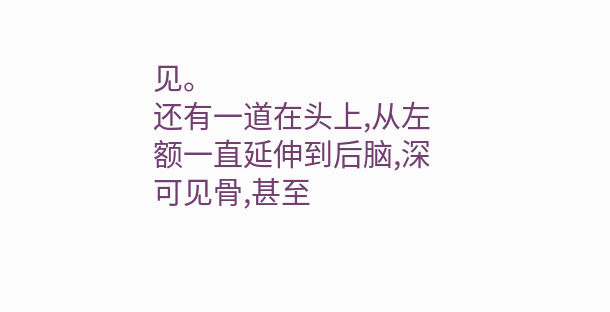见。
还有一道在头上,从左额一直延伸到后脑,深可见骨,甚至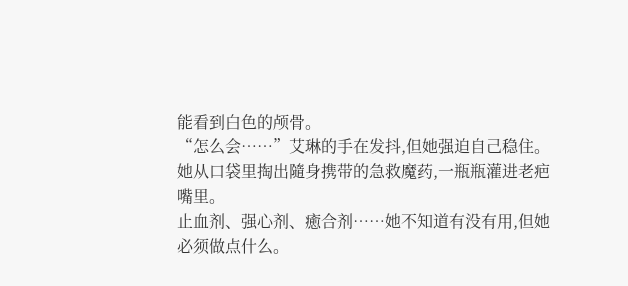能看到白色的颅骨。
“怎么会……”艾琳的手在发抖,但她强迫自己稳住。
她从口袋里掏出隨身携带的急救魔药,一瓶瓶灌进老疤嘴里。
止血剂、强心剂、癒合剂……她不知道有没有用,但她必须做点什么。